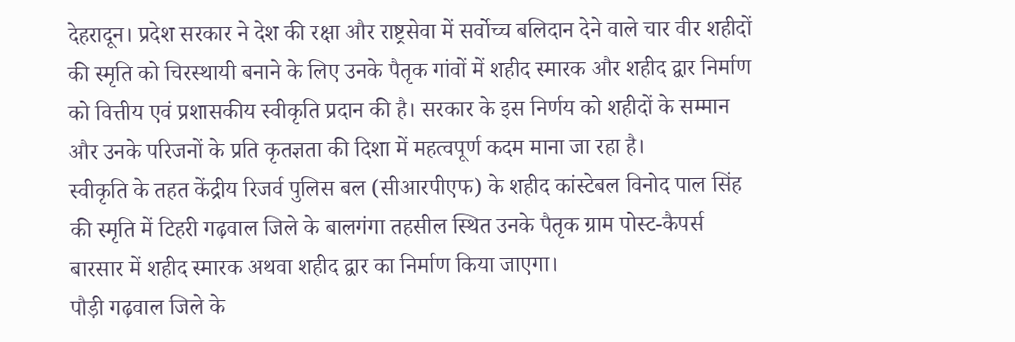देहरादून। प्रदेश सरकार ने देश की रक्षा और राष्ट्रसेवा में सर्वोच्च बलिदान देने वाले चार वीर शहीदों की स्मृति को चिरस्थायी बनाने के लिए उनके पैतृक गांवों में शहीद स्मारक और शहीद द्वार निर्माण को वित्तीय एवं प्रशासकीय स्वीकृति प्रदान की है। सरकार के इस निर्णय को शहीदों के सम्मान और उनके परिजनों के प्रति कृतज्ञता की दिशा में महत्वपूर्ण कदम माना जा रहा है।
स्वीकृति के तहत केंद्रीय रिजर्व पुलिस बल (सीआरपीएफ) के शहीद कांस्टेबल विनोद पाल सिंह की स्मृति में टिहरी गढ़वाल जिले के बालगंगा तहसील स्थित उनके पैतृक ग्राम पोस्ट-कैपर्स बारसार में शहीद स्मारक अथवा शहीद द्वार का निर्माण किया जाएगा।
पौड़ी गढ़वाल जिले के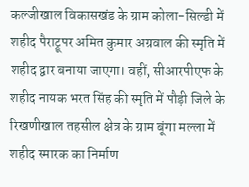कल्जीखाल विकासखंड के ग्राम कोला-सिल्डी में शहीद पैराट्रूपर अमित कुमार अग्रवाल की स्मृति में शहीद द्वार बनाया जाएगा। वहीं, सीआरपीएफ के शहीद नायक भरत सिंह की स्मृति में पौड़ी जिले के रिखणीखाल तहसील क्षेत्र के ग्राम बूंगा मल्ला में शहीद स्मारक का निर्माण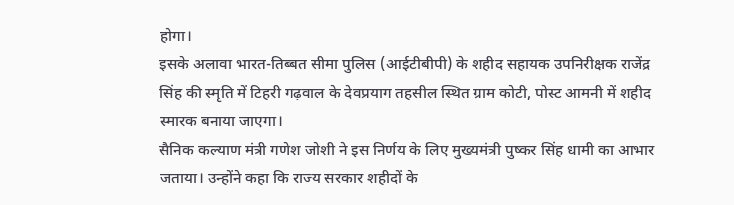होगा।
इसके अलावा भारत-तिब्बत सीमा पुलिस (आईटीबीपी) के शहीद सहायक उपनिरीक्षक राजेंद्र सिंह की स्मृति में टिहरी गढ़वाल के देवप्रयाग तहसील स्थित ग्राम कोटी, पोस्ट आमनी में शहीद स्मारक बनाया जाएगा।
सैनिक कल्याण मंत्री गणेश जोशी ने इस निर्णय के लिए मुख्यमंत्री पुष्कर सिंह धामी का आभार जताया। उन्होंने कहा कि राज्य सरकार शहीदों के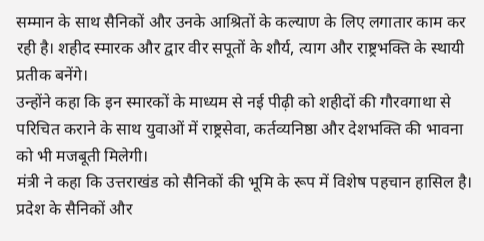सम्मान के साथ सैनिकों और उनके आश्रितों के कल्याण के लिए लगातार काम कर रही है। शहीद स्मारक और द्वार वीर सपूतों के शौर्य, त्याग और राष्ट्रभक्ति के स्थायी प्रतीक बनेंगे।
उन्होंने कहा कि इन स्मारकों के माध्यम से नई पीढ़ी को शहीदों की गौरवगाथा से परिचित कराने के साथ युवाओं में राष्ट्रसेवा, कर्तव्यनिष्ठा और देशभक्ति की भावना को भी मजबूती मिलेगी।
मंत्री ने कहा कि उत्तराखंड को सैनिकों की भूमि के रूप में विशेष पहचान हासिल है। प्रदेश के सैनिकों और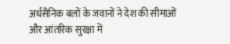अर्धसैनिक बलों के जवानों ने देश की सीमाओं और आंतरिक सुरक्षा में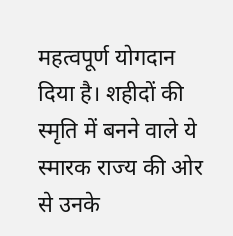महत्वपूर्ण योगदान दिया है। शहीदों की स्मृति में बनने वाले ये स्मारक राज्य की ओर से उनके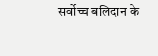सर्वोच्च बलिदान के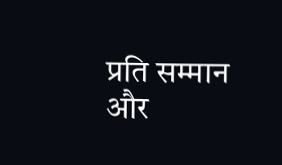प्रति सम्मान और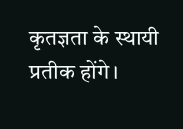कृतज्ञता के स्थायी प्रतीक होंगे।